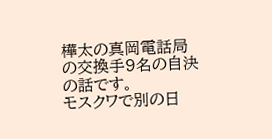樺太の真岡電話局の交換手9名の自決の話です。
モスクワで別の日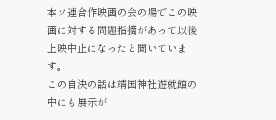本ソ連合作映画の会の場でこの映画に対する問題指摘があって以後上映中止になったと聞いています。
この自決の話は靖国神社遊就館の中にも展示が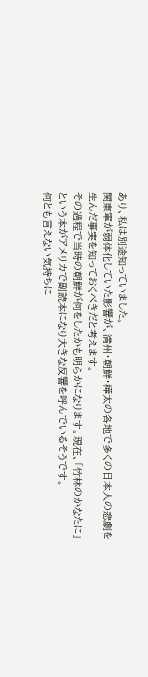あり、私は別途知っていました。
関東軍が弱体化していた影響が、満州・朝鮮・樺太の各地で多くの日本人の悲劇を生んだ事実を知っておくべきだと考えます。
その過程で当時の朝鮮が何をしたかも明らかになります。現在、「竹林のかなたに」という本がアメリカで副読本になり大きな反響を呼んでいるそうです。
何とも言えない気持ちに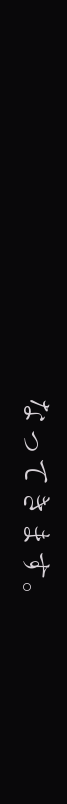なってきます。